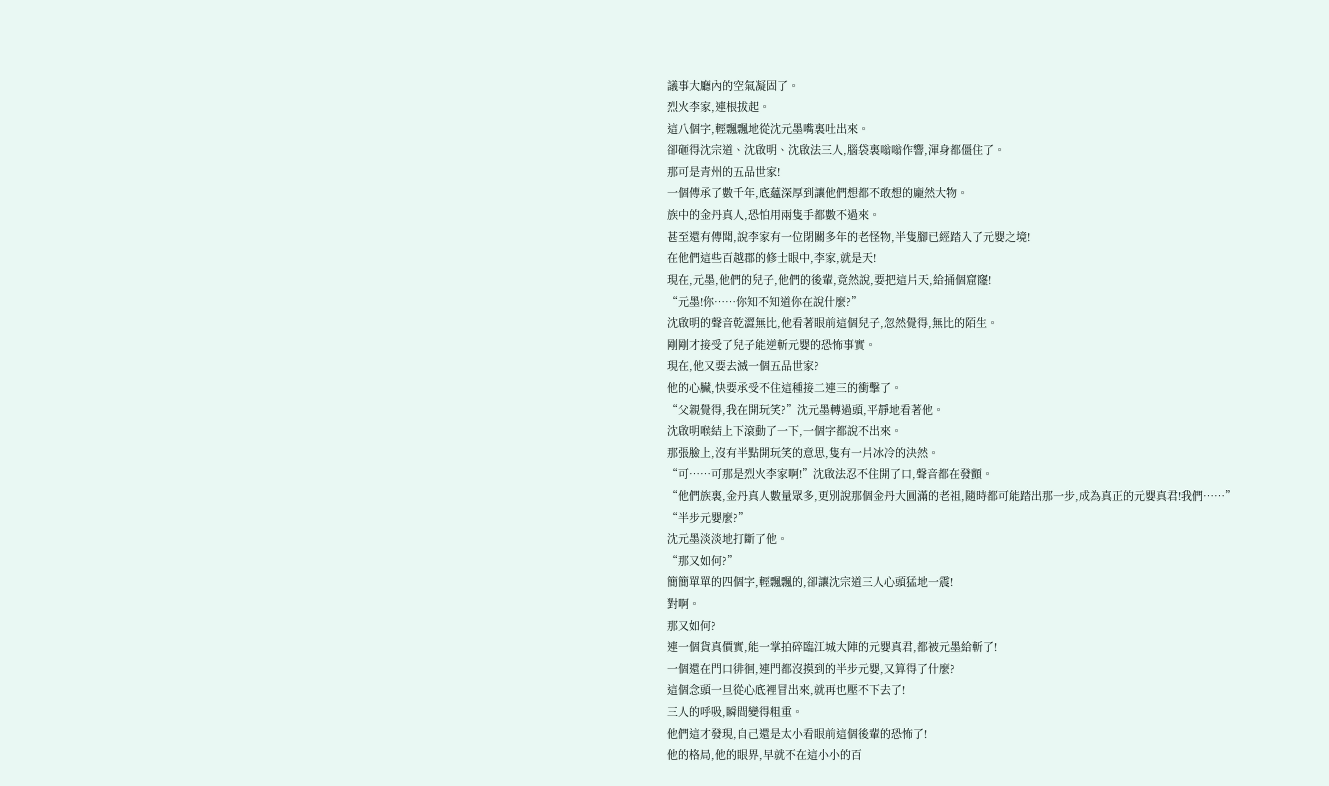議事大廳內的空氣凝固了。
烈火李家,連根拔起。
這八個字,輕飄飄地從沈元墨嘴裏吐出來。
卻砸得沈宗道、沈啟明、沈啟法三人,腦袋裏嗡嗡作響,渾身都僵住了。
那可是青州的五品世家!
一個傳承了數千年,底蘊深厚到讓他們想都不敢想的龐然大物。
族中的金丹真人,恐怕用兩隻手都數不過來。
甚至還有傳聞,說李家有一位閉關多年的老怪物,半隻腳已經踏入了元嬰之境!
在他們這些百越郡的修士眼中,李家,就是天!
現在,元墨,他們的兒子,他們的後輩,竟然說,要把這片天,給捅個窟窿!
“元墨!你……你知不知道你在說什麼?”
沈啟明的聲音乾澀無比,他看著眼前這個兒子,忽然覺得,無比的陌生。
剛剛才接受了兒子能逆斬元嬰的恐怖事實。
現在,他又要去滅一個五品世家?
他的心臟,快要承受不住這種接二連三的衝擊了。
“父親覺得,我在開玩笑?”沈元墨轉過頭,平靜地看著他。
沈啟明喉結上下滾動了一下,一個字都說不出來。
那張臉上,沒有半點開玩笑的意思,隻有一片冰冷的決然。
“可……可那是烈火李家啊!”沈啟法忍不住開了口,聲音都在發顫。
“他們族裏,金丹真人數量眾多,更別說那個金丹大圓滿的老祖,隨時都可能踏出那一步,成為真正的元嬰真君!我們……”
“半步元嬰麼?”
沈元墨淡淡地打斷了他。
“那又如何?”
簡簡單單的四個字,輕飄飄的,卻讓沈宗道三人心頭猛地一震!
對啊。
那又如何?
連一個貨真價實,能一掌拍碎臨江城大陣的元嬰真君,都被元墨給斬了!
一個還在門口徘徊,連門都沒摸到的半步元嬰,又算得了什麼?
這個念頭一旦從心底裡冒出來,就再也壓不下去了!
三人的呼吸,瞬間變得粗重。
他們這才發現,自己還是太小看眼前這個後輩的恐怖了!
他的格局,他的眼界,早就不在這小小的百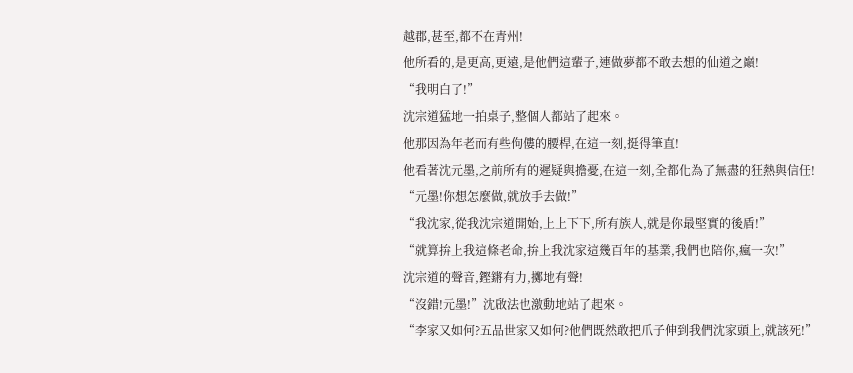越郡,甚至,都不在青州!
他所看的,是更高,更遠,是他們這輩子,連做夢都不敢去想的仙道之巔!
“我明白了!”
沈宗道猛地一拍桌子,整個人都站了起來。
他那因為年老而有些佝僂的腰桿,在這一刻,挺得筆直!
他看著沈元墨,之前所有的遲疑與擔憂,在這一刻,全都化為了無盡的狂熱與信任!
“元墨!你想怎麼做,就放手去做!”
“我沈家,從我沈宗道開始,上上下下,所有族人,就是你最堅實的後盾!”
“就算拚上我這條老命,拚上我沈家這幾百年的基業,我們也陪你,瘋一次!”
沈宗道的聲音,鏗鏘有力,擲地有聲!
“沒錯!元墨!”沈啟法也激動地站了起來。
“李家又如何?五品世家又如何?他們既然敢把爪子伸到我們沈家頭上,就該死!”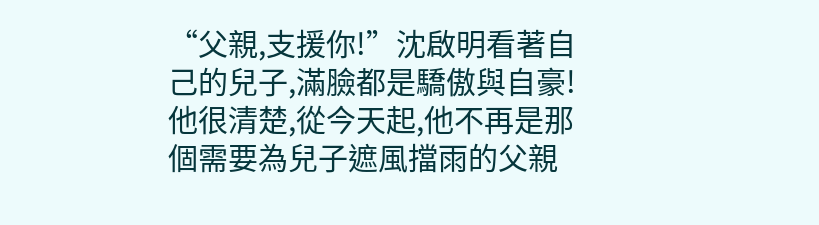“父親,支援你!”沈啟明看著自己的兒子,滿臉都是驕傲與自豪!
他很清楚,從今天起,他不再是那個需要為兒子遮風擋雨的父親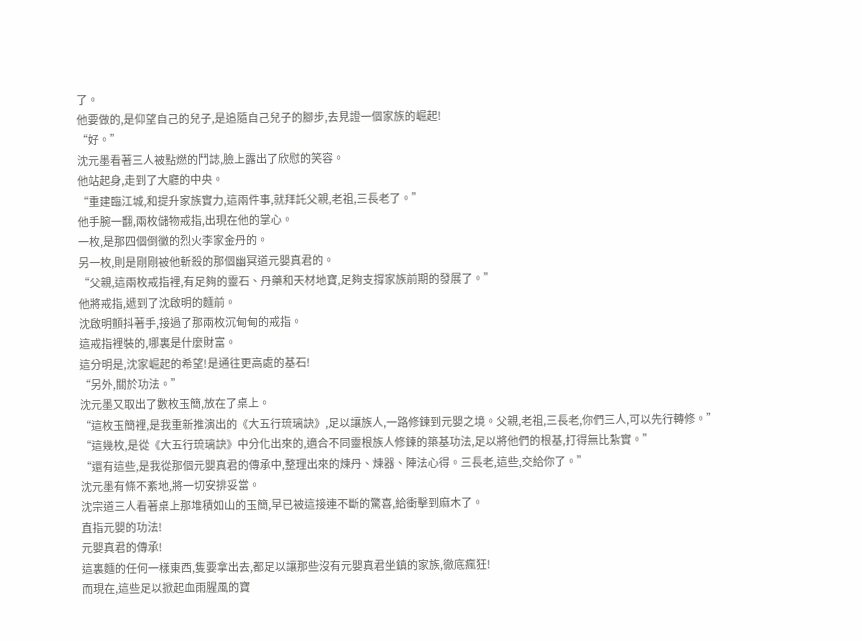了。
他要做的,是仰望自己的兒子,是追隨自己兒子的腳步,去見證一個家族的崛起!
“好。”
沈元墨看著三人被點燃的鬥誌,臉上露出了欣慰的笑容。
他站起身,走到了大廳的中央。
“重建臨江城,和提升家族實力,這兩件事,就拜託父親,老祖,三長老了。”
他手腕一翻,兩枚儲物戒指,出現在他的掌心。
一枚,是那四個倒黴的烈火李家金丹的。
另一枚,則是剛剛被他斬殺的那個幽冥道元嬰真君的。
“父親,這兩枚戒指裡,有足夠的靈石、丹藥和天材地寶,足夠支撐家族前期的發展了。”
他將戒指,遞到了沈啟明的麵前。
沈啟明顫抖著手,接過了那兩枚沉甸甸的戒指。
這戒指裡裝的,哪裏是什麼財富。
這分明是,沈家崛起的希望!是通往更高處的基石!
“另外,關於功法。”
沈元墨又取出了數枚玉簡,放在了桌上。
“這枚玉簡裡,是我重新推演出的《大五行琉璃訣》,足以讓族人,一路修鍊到元嬰之境。父親,老祖,三長老,你們三人,可以先行轉修。”
“這幾枚,是從《大五行琉璃訣》中分化出來的,適合不同靈根族人修鍊的築基功法,足以將他們的根基,打得無比紮實。”
“還有這些,是我從那個元嬰真君的傳承中,整理出來的煉丹、煉器、陣法心得。三長老,這些,交給你了。”
沈元墨有條不紊地,將一切安排妥當。
沈宗道三人看著桌上那堆積如山的玉簡,早已被這接連不斷的驚喜,給衝擊到麻木了。
直指元嬰的功法!
元嬰真君的傳承!
這裏麵的任何一樣東西,隻要拿出去,都足以讓那些沒有元嬰真君坐鎮的家族,徹底瘋狂!
而現在,這些足以掀起血雨腥風的寶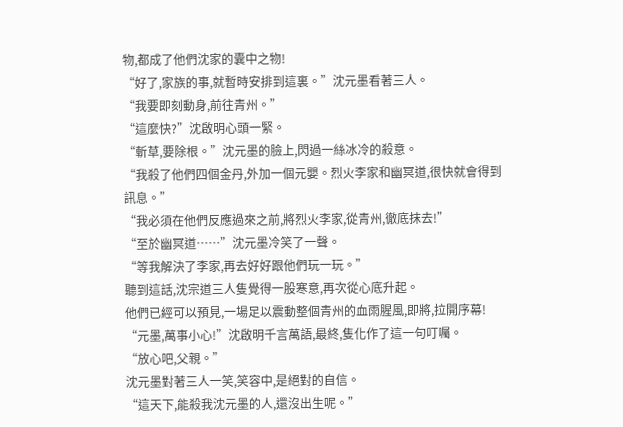物,都成了他們沈家的囊中之物!
“好了,家族的事,就暫時安排到這裏。”沈元墨看著三人。
“我要即刻動身,前往青州。”
“這麼快?”沈啟明心頭一緊。
“斬草,要除根。”沈元墨的臉上,閃過一絲冰冷的殺意。
“我殺了他們四個金丹,外加一個元嬰。烈火李家和幽冥道,很快就會得到訊息。”
“我必須在他們反應過來之前,將烈火李家,從青州,徹底抹去!”
“至於幽冥道……”沈元墨冷笑了一聲。
“等我解決了李家,再去好好跟他們玩一玩。”
聽到這話,沈宗道三人隻覺得一股寒意,再次從心底升起。
他們已經可以預見,一場足以震動整個青州的血雨腥風,即將,拉開序幕!
“元墨,萬事小心!”沈啟明千言萬語,最終,隻化作了這一句叮囑。
“放心吧,父親。”
沈元墨對著三人一笑,笑容中,是絕對的自信。
“這天下,能殺我沈元墨的人,還沒出生呢。”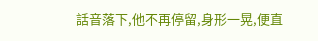話音落下,他不再停留,身形一晃,便直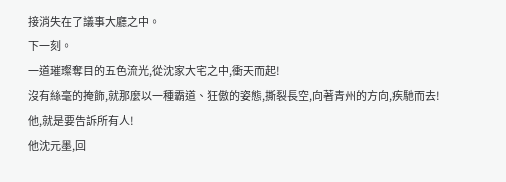接消失在了議事大廳之中。
下一刻。
一道璀璨奪目的五色流光,從沈家大宅之中,衝天而起!
沒有絲毫的掩飾,就那麼以一種霸道、狂傲的姿態,撕裂長空,向著青州的方向,疾馳而去!
他,就是要告訴所有人!
他沈元墨,回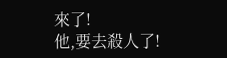來了!
他,要去殺人了!